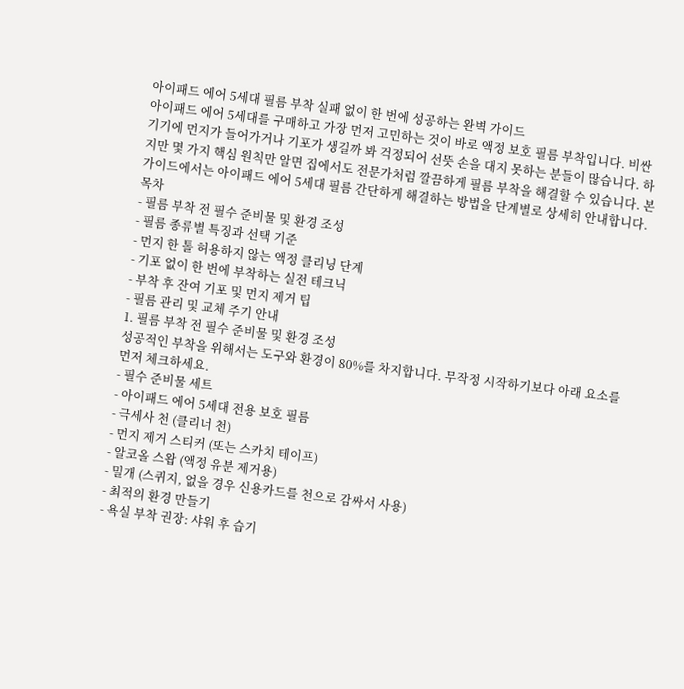아이패드 에어 5세대 필름 부착 실패 없이 한 번에 성공하는 완벽 가이드
아이패드 에어 5세대를 구매하고 가장 먼저 고민하는 것이 바로 액정 보호 필름 부착입니다. 비싼 기기에 먼지가 들어가거나 기포가 생길까 봐 걱정되어 선뜻 손을 대지 못하는 분들이 많습니다. 하지만 몇 가지 핵심 원칙만 알면 집에서도 전문가처럼 깔끔하게 필름 부착을 해결할 수 있습니다. 본 가이드에서는 아이패드 에어 5세대 필름 간단하게 해결하는 방법을 단계별로 상세히 안내합니다.
목차
- 필름 부착 전 필수 준비물 및 환경 조성
- 필름 종류별 특징과 선택 기준
- 먼지 한 톨 허용하지 않는 액정 클리닝 단계
- 기포 없이 한 번에 부착하는 실전 테크닉
- 부착 후 잔여 기포 및 먼지 제거 팁
- 필름 관리 및 교체 주기 안내
1. 필름 부착 전 필수 준비물 및 환경 조성
성공적인 부착을 위해서는 도구와 환경이 80%를 차지합니다. 무작정 시작하기보다 아래 요소를 먼저 체크하세요.
- 필수 준비물 세트
- 아이패드 에어 5세대 전용 보호 필름
- 극세사 천 (클리너 천)
- 먼지 제거 스티커 (또는 스카치 테이프)
- 알코올 스왑 (액정 유분 제거용)
- 밀개 (스퀴지, 없을 경우 신용카드를 천으로 감싸서 사용)
- 최적의 환경 만들기
- 욕실 부착 권장: 샤워 후 습기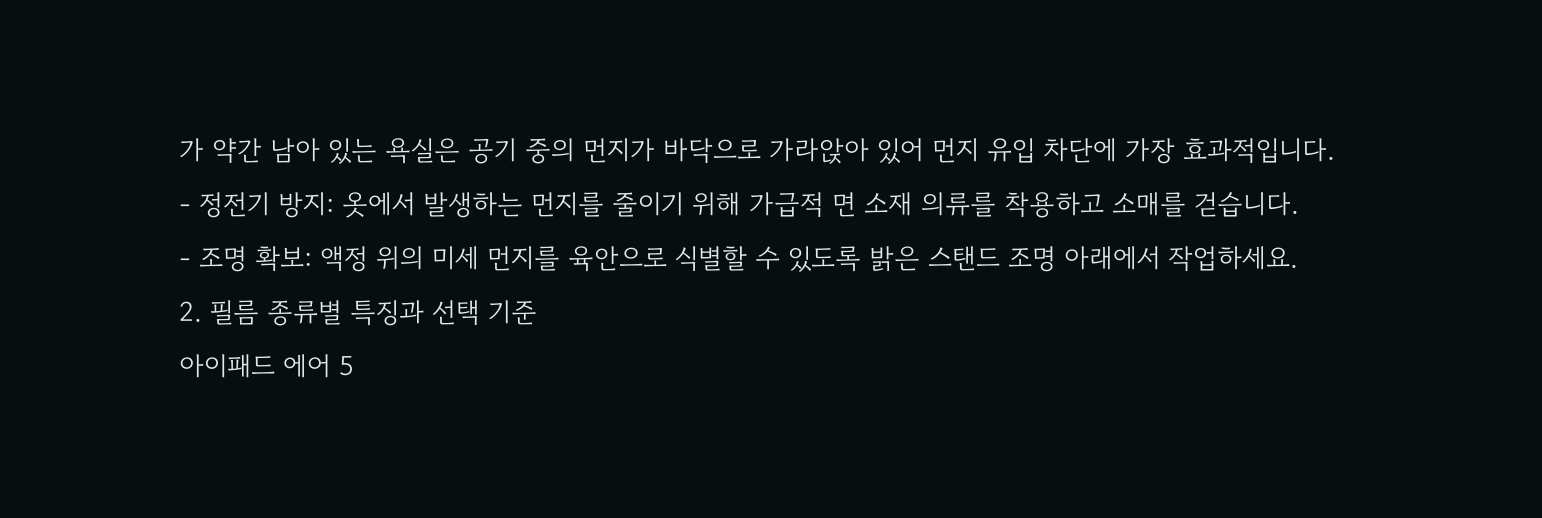가 약간 남아 있는 욕실은 공기 중의 먼지가 바닥으로 가라앉아 있어 먼지 유입 차단에 가장 효과적입니다.
- 정전기 방지: 옷에서 발생하는 먼지를 줄이기 위해 가급적 면 소재 의류를 착용하고 소매를 걷습니다.
- 조명 확보: 액정 위의 미세 먼지를 육안으로 식별할 수 있도록 밝은 스탠드 조명 아래에서 작업하세요.
2. 필름 종류별 특징과 선택 기준
아이패드 에어 5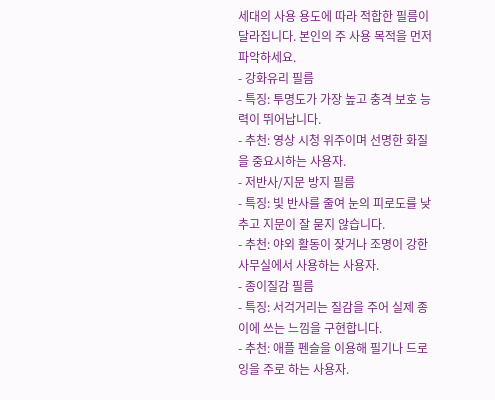세대의 사용 용도에 따라 적합한 필름이 달라집니다. 본인의 주 사용 목적을 먼저 파악하세요.
- 강화유리 필름
- 특징: 투명도가 가장 높고 충격 보호 능력이 뛰어납니다.
- 추천: 영상 시청 위주이며 선명한 화질을 중요시하는 사용자.
- 저반사/지문 방지 필름
- 특징: 빛 반사를 줄여 눈의 피로도를 낮추고 지문이 잘 묻지 않습니다.
- 추천: 야외 활동이 잦거나 조명이 강한 사무실에서 사용하는 사용자.
- 종이질감 필름
- 특징: 서걱거리는 질감을 주어 실제 종이에 쓰는 느낌을 구현합니다.
- 추천: 애플 펜슬을 이용해 필기나 드로잉을 주로 하는 사용자.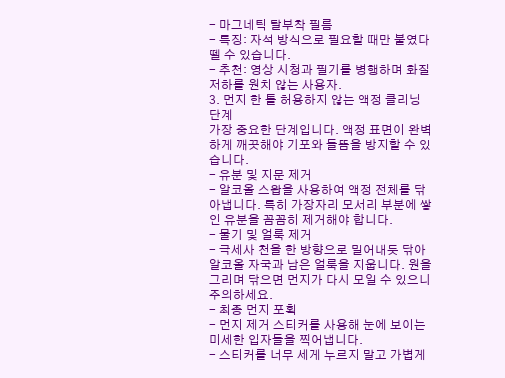- 마그네틱 탈부착 필름
- 특징: 자석 방식으로 필요할 때만 붙였다 뗄 수 있습니다.
- 추천: 영상 시청과 필기를 병행하며 화질 저하를 원치 않는 사용자.
3. 먼지 한 톨 허용하지 않는 액정 클리닝 단계
가장 중요한 단계입니다. 액정 표면이 완벽하게 깨끗해야 기포와 들뜸을 방지할 수 있습니다.
- 유분 및 지문 제거
- 알코올 스왑을 사용하여 액정 전체를 닦아냅니다. 특히 가장자리 모서리 부분에 쌓인 유분을 꼼꼼히 제거해야 합니다.
- 물기 및 얼룩 제거
- 극세사 천을 한 방향으로 밀어내듯 닦아 알코올 자국과 남은 얼룩을 지웁니다. 원을 그리며 닦으면 먼지가 다시 모일 수 있으니 주의하세요.
- 최종 먼지 포획
- 먼지 제거 스티커를 사용해 눈에 보이는 미세한 입자들을 찍어냅니다.
- 스티커를 너무 세게 누르지 말고 가볍게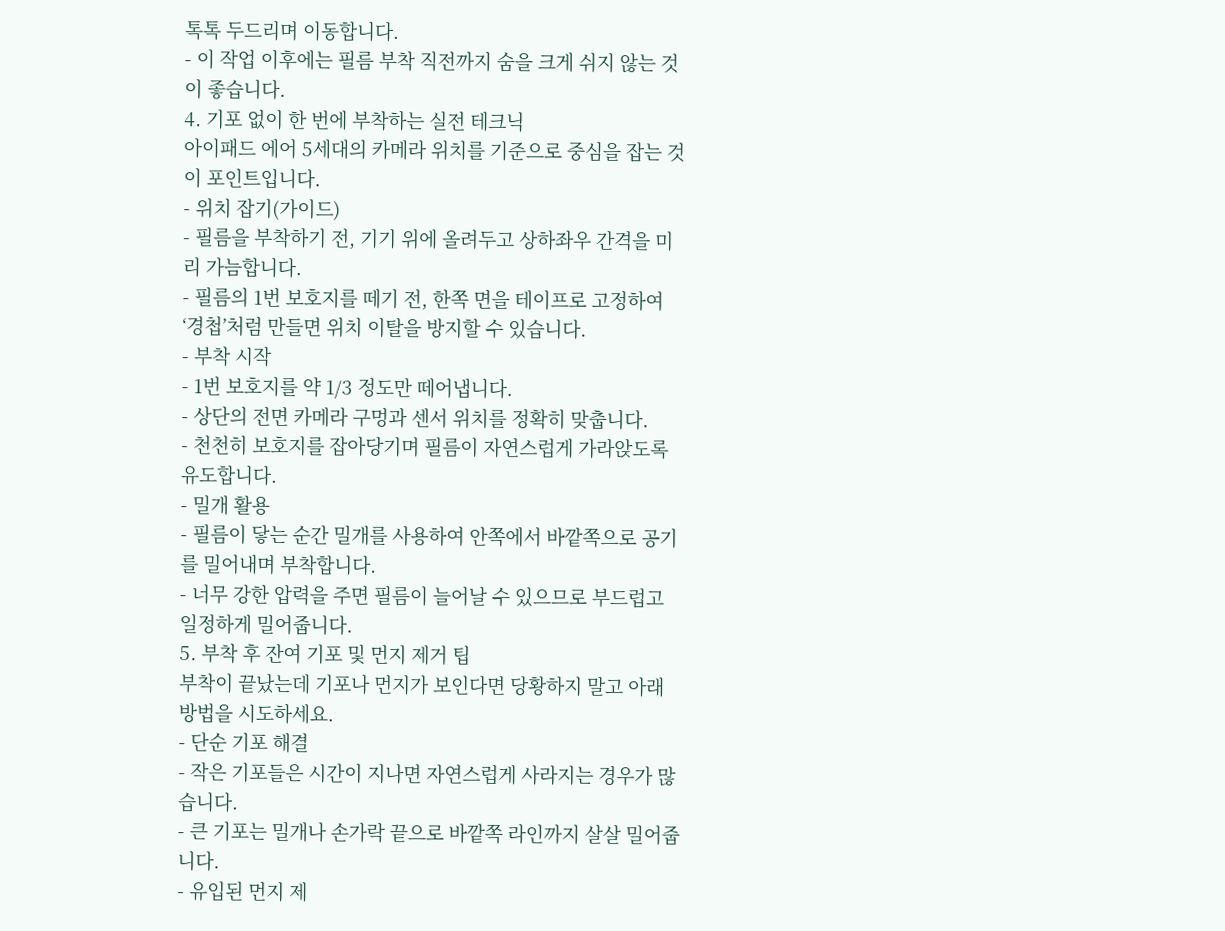톡톡 두드리며 이동합니다.
- 이 작업 이후에는 필름 부착 직전까지 숨을 크게 쉬지 않는 것이 좋습니다.
4. 기포 없이 한 번에 부착하는 실전 테크닉
아이패드 에어 5세대의 카메라 위치를 기준으로 중심을 잡는 것이 포인트입니다.
- 위치 잡기(가이드)
- 필름을 부착하기 전, 기기 위에 올려두고 상하좌우 간격을 미리 가늠합니다.
- 필름의 1번 보호지를 떼기 전, 한쪽 면을 테이프로 고정하여 ‘경첩’처럼 만들면 위치 이탈을 방지할 수 있습니다.
- 부착 시작
- 1번 보호지를 약 1/3 정도만 떼어냅니다.
- 상단의 전면 카메라 구멍과 센서 위치를 정확히 맞춥니다.
- 천천히 보호지를 잡아당기며 필름이 자연스럽게 가라앉도록 유도합니다.
- 밀개 활용
- 필름이 닿는 순간 밀개를 사용하여 안쪽에서 바깥쪽으로 공기를 밀어내며 부착합니다.
- 너무 강한 압력을 주면 필름이 늘어날 수 있으므로 부드럽고 일정하게 밀어줍니다.
5. 부착 후 잔여 기포 및 먼지 제거 팁
부착이 끝났는데 기포나 먼지가 보인다면 당황하지 말고 아래 방법을 시도하세요.
- 단순 기포 해결
- 작은 기포들은 시간이 지나면 자연스럽게 사라지는 경우가 많습니다.
- 큰 기포는 밀개나 손가락 끝으로 바깥쪽 라인까지 살살 밀어줍니다.
- 유입된 먼지 제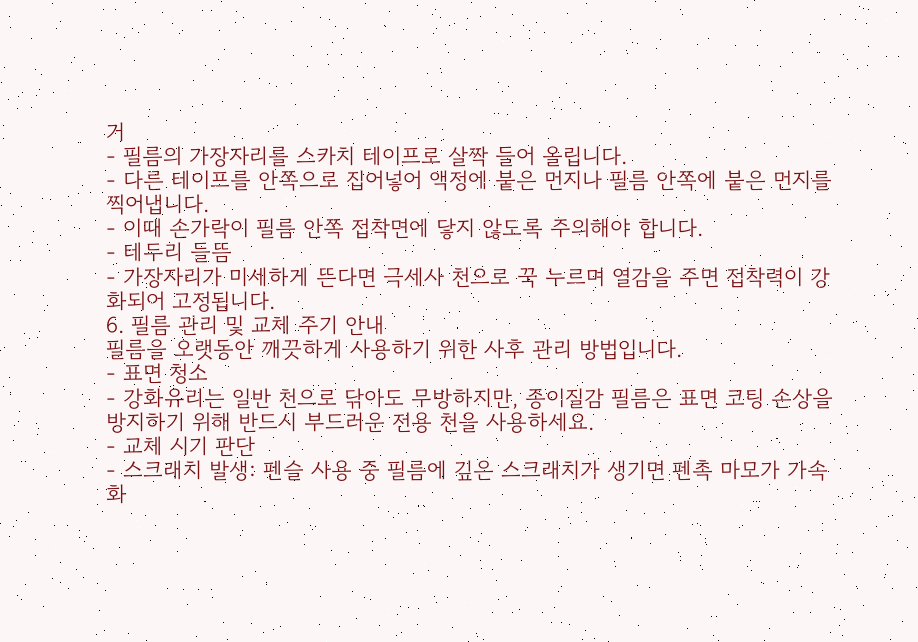거
- 필름의 가장자리를 스카치 테이프로 살짝 들어 올립니다.
- 다른 테이프를 안쪽으로 집어넣어 액정에 붙은 먼지나 필름 안쪽에 붙은 먼지를 찍어냅니다.
- 이때 손가락이 필름 안쪽 접착면에 닿지 않도록 주의해야 합니다.
- 테두리 들뜸
- 가장자리가 미세하게 뜬다면 극세사 천으로 꾹 누르며 열감을 주면 접착력이 강화되어 고정됩니다.
6. 필름 관리 및 교체 주기 안내
필름을 오랫동안 깨끗하게 사용하기 위한 사후 관리 방법입니다.
- 표면 청소
- 강화유리는 일반 천으로 닦아도 무방하지만, 종이질감 필름은 표면 코팅 손상을 방지하기 위해 반드시 부드러운 전용 천을 사용하세요.
- 교체 시기 판단
- 스크래치 발생: 펜슬 사용 중 필름에 깊은 스크래치가 생기면 펜촉 마모가 가속화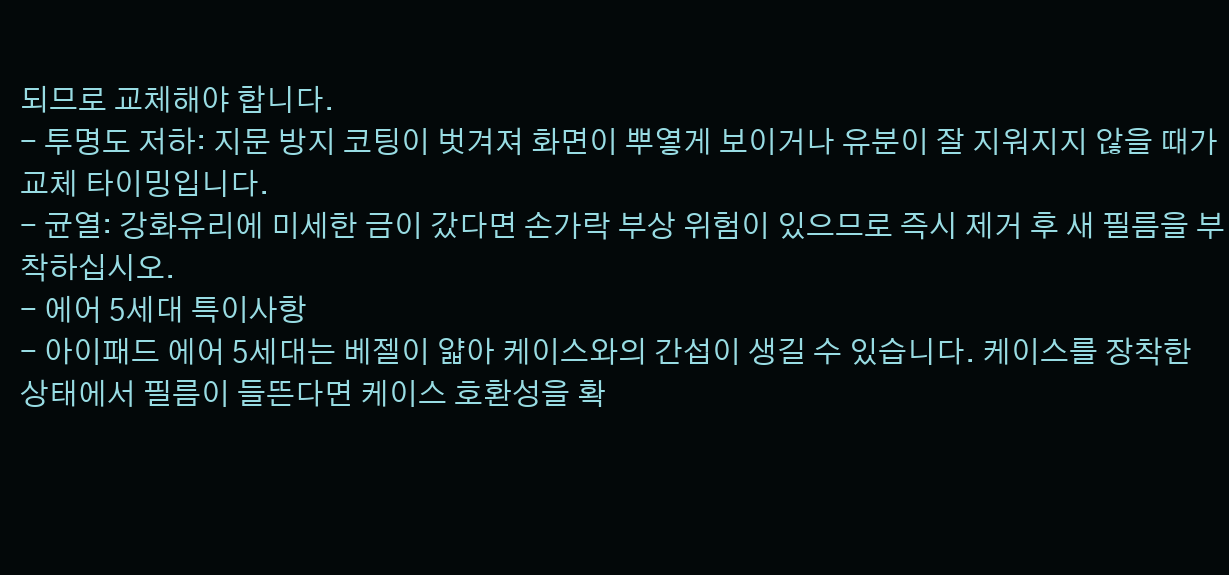되므로 교체해야 합니다.
- 투명도 저하: 지문 방지 코팅이 벗겨져 화면이 뿌옇게 보이거나 유분이 잘 지워지지 않을 때가 교체 타이밍입니다.
- 균열: 강화유리에 미세한 금이 갔다면 손가락 부상 위험이 있으므로 즉시 제거 후 새 필름을 부착하십시오.
- 에어 5세대 특이사항
- 아이패드 에어 5세대는 베젤이 얇아 케이스와의 간섭이 생길 수 있습니다. 케이스를 장착한 상태에서 필름이 들뜬다면 케이스 호환성을 확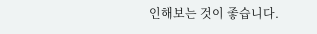인해보는 것이 좋습니다.